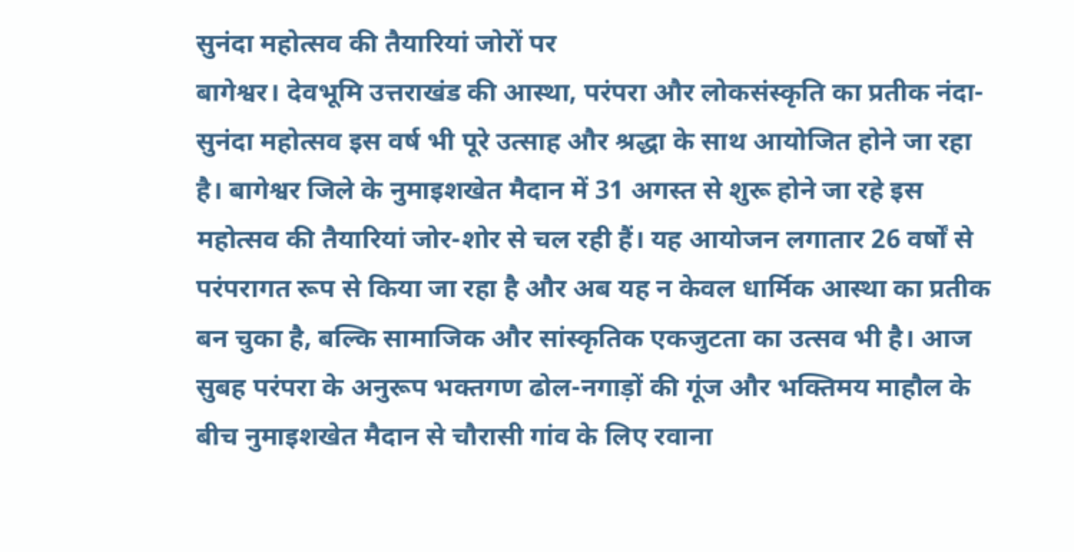सुनंदा महोत्सव की तैयारियां जोरों पर
बागेश्वर। देवभूमि उत्तराखंड की आस्था, परंपरा और लोकसंस्कृति का प्रतीक नंदा-सुनंदा महोत्सव इस वर्ष भी पूरे उत्साह और श्रद्धा के साथ आयोजित होने जा रहा है। बागेश्वर जिले के नुमाइशखेत मैदान में 31 अगस्त से शुरू होने जा रहे इस महोत्सव की तैयारियां जोर-शोर से चल रही हैं। यह आयोजन लगातार 26 वर्षों से परंपरागत रूप से किया जा रहा है और अब यह न केवल धार्मिक आस्था का प्रतीक बन चुका है, बल्कि सामाजिक और सांस्कृतिक एकजुटता का उत्सव भी है। आज सुबह परंपरा के अनुरूप भक्तगण ढोल-नगाड़ों की गूंज और भक्तिमय माहौल के बीच नुमाइशखेत मैदान से चौरासी गांव के लिए रवाना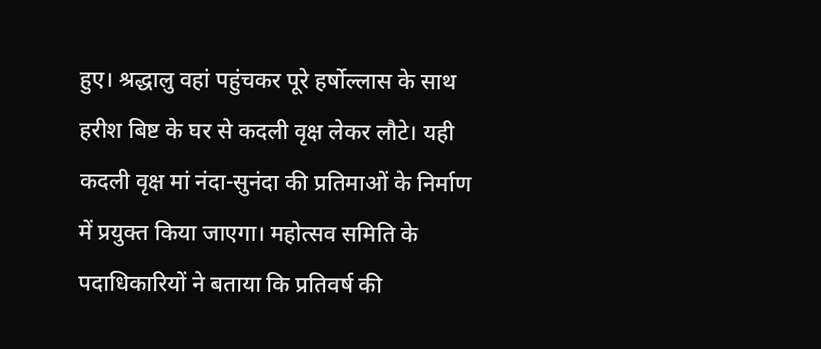हुए। श्रद्धालु वहां पहुंचकर पूरे हर्षोल्लास के साथ हरीश बिष्ट के घर से कदली वृक्ष लेकर लौटे। यही कदली वृक्ष मां नंदा-सुनंदा की प्रतिमाओं के निर्माण में प्रयुक्त किया जाएगा। महोत्सव समिति के पदाधिकारियों ने बताया कि प्रतिवर्ष की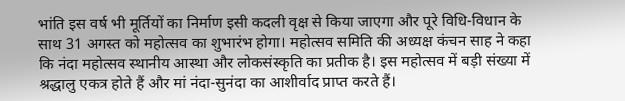भांति इस वर्ष भी मूर्तियों का निर्माण इसी कदली वृक्ष से किया जाएगा और पूरे विधि-विधान के साथ 31 अगस्त को महोत्सव का शुभारंभ होगा। महोत्सव समिति की अध्यक्ष कंचन साह ने कहा कि नंदा महोत्सव स्थानीय आस्था और लोकसंस्कृति का प्रतीक है। इस महोत्सव में बड़ी संख्या में श्रद्धालु एकत्र होते हैं और मां नंदा-सुनंदा का आशीर्वाद प्राप्त करते हैं।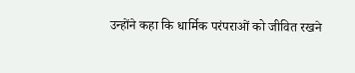उन्होंने कहा कि धार्मिक परंपराओं को जीवित रखने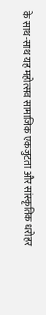के साथ-साथ यह महोत्सव सामाजिक एकजुटता और सांस्कृतिक धरोहर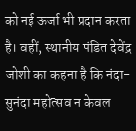को नई ऊर्जा भी प्रदान करता है। वहीं, स्थानीय पंडित देवेंद्र जोशी का कहना है कि नंदा-सुनंदा महोत्सव न केवल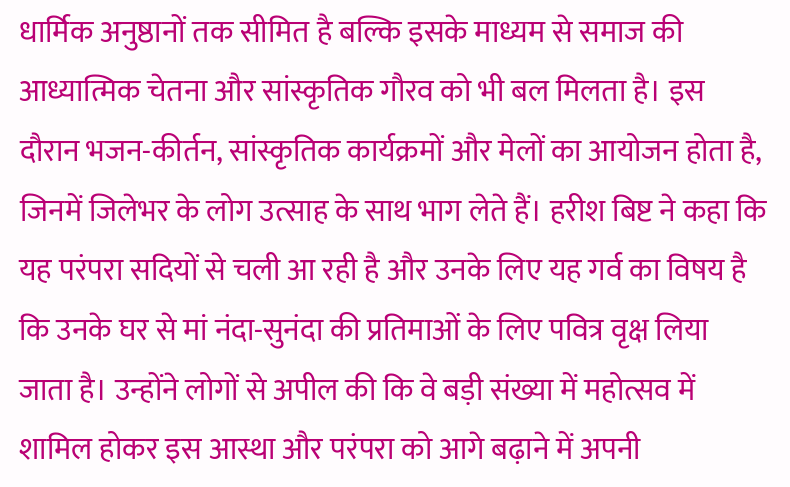धार्मिक अनुष्ठानों तक सीमित है बल्कि इसके माध्यम से समाज की आध्यात्मिक चेतना और सांस्कृतिक गौरव को भी बल मिलता है। इस दौरान भजन-कीर्तन, सांस्कृतिक कार्यक्रमों और मेलों का आयोजन होता है, जिनमें जिलेभर के लोग उत्साह के साथ भाग लेते हैं। हरीश बिष्ट ने कहा कि यह परंपरा सदियों से चली आ रही है और उनके लिए यह गर्व का विषय है कि उनके घर से मां नंदा-सुनंदा की प्रतिमाओं के लिए पवित्र वृक्ष लिया जाता है। उन्होंने लोगों से अपील की कि वे बड़ी संख्या में महोत्सव में शामिल होकर इस आस्था और परंपरा को आगे बढ़ाने में अपनी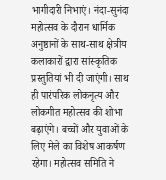भागीदारी निभाएं। नंदा-सुनंदा महोत्सव के दौरान धार्मिक अनुष्ठानों के साथ-साथ क्षेत्रीय कलाकारों द्वारा सांस्कृतिक प्रस्तुतियां भी दी जाएंगी। साथ ही पारंपरिक लोकनृत्य और लोकगीत महोत्सव की शोभा बढ़ाएंगे। बच्चों और युवाओं के लिए मेले का विशेष आकर्षण रहेगा। महोत्सव समिति ने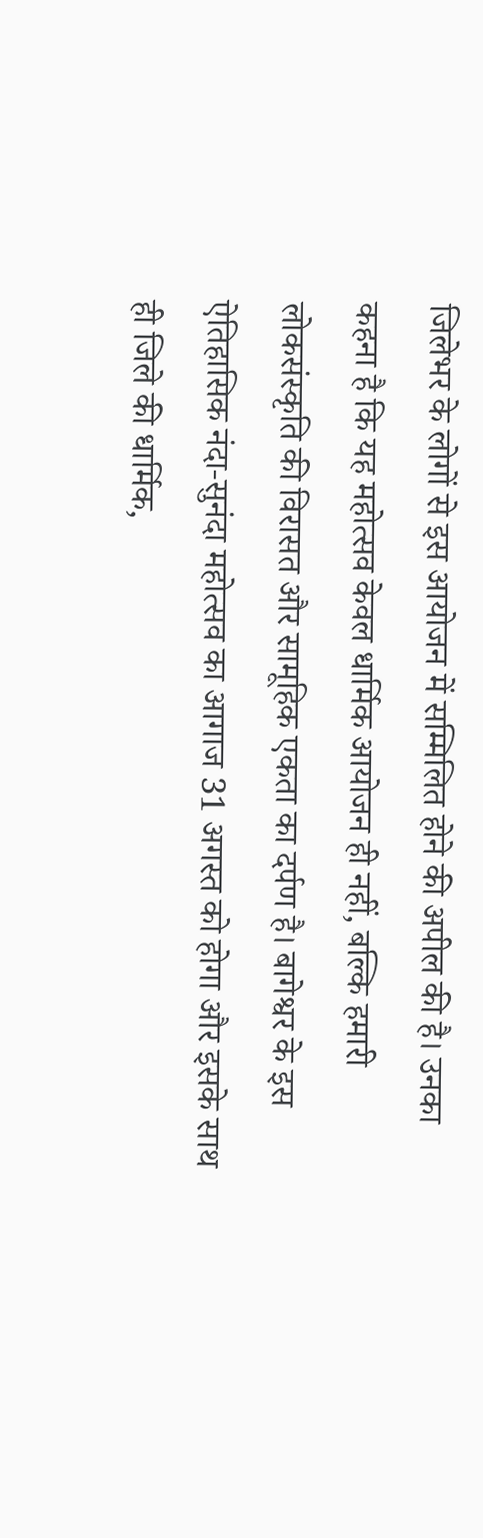जिलेभर के लोगों से इस आयोजन में सम्मिलित होने की अपील की है। उनका कहना है कि यह महोत्सव केवल धार्मिक आयोजन ही नहीं, बल्कि हमारी लोकसंस्कृति की विरासत और सामूहिक एकता का दर्पण है। बागेश्वर के इस ऐतिहासिक नंदा-सुनंदा महोत्सव का आगाज 31 अगस्त को होगा और इसके साथ ही जिले की धार्मिक,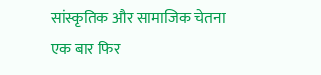सांस्कृतिक और सामाजिक चेतना एक बार फिर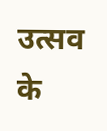उत्सव के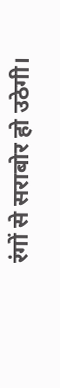रंगों से सराबोर हो उठेगी।